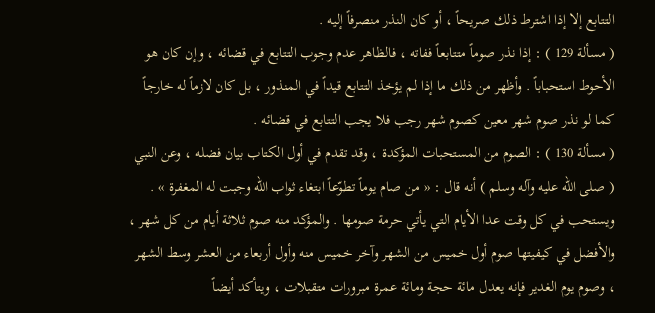التتابع إلا إذا اشترط ذلك صريحاً ، أو كان النذر منصرفاً إليه .
( مسألة 129 ) : إذا نذر صوماً متتابعاً ففاته ، فالظاهر عدم وجوب التتابع في قضائه ، وإن كان هو الأحوط استحباباً . وأظهر من ذلك ما إذا لم يؤخذ التتابع قيداً في المنذور ، بل كان لازماً له خارجاً كما لو نذر صوم شهر معين كصوم شهر رجب فلا يجب التتابع في قضائه .
( مسألة 130 ) : الصوم من المستحبات المؤكدة ، وقد تقدم في أول الكتاب بيان فضله ، وعن النبي ( صلى الله عليه وآله وسلم ) أنه قال : « من صام يوماً تطوّعاً ابتغاء ثواب الله وجبت له المغفرة » . ويستحب في كل وقت عدا الأيام التي يأتي حرمة صومها . والمؤكد منه صوم ثلاثة أيام من كل شهر ، والأفضل في كيفيتها صوم أول خميس من الشهر وآخر خميس منه وأول أربعاء من العشر وسط الشهر ، وصوم يوم الغدير فإنه يعدل مائة حجة ومائة عمرة مبرورات متقبلات ، ويتأكد أيضاً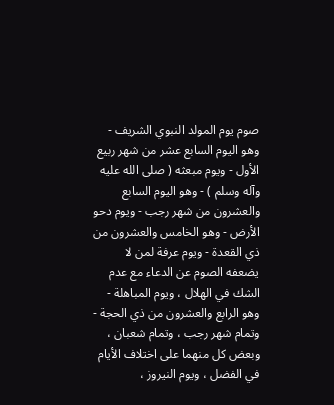صوم يوم المولد النبوي الشريف - وهو اليوم السابع عشر من شهر ربيع الأول - ويوم مبعثه ( صلى الله عليه وآله وسلم ) - وهو اليوم السابع والعشرون من شهر رجب - ويوم دحو الأرض - وهو الخامس والعشرون من ذي القعدة - ويوم عرفة لمن لا يضعفه الصوم عن الدعاء مع عدم الشك في الهلال ، ويوم المباهلة - وهو الرابع والعشرون من ذي الحجة - وتمام شهر رجب ، وتمام شعبان ، وبعض كل منهما على اختلاف الأيام في الفضل ، ويوم النيروز ،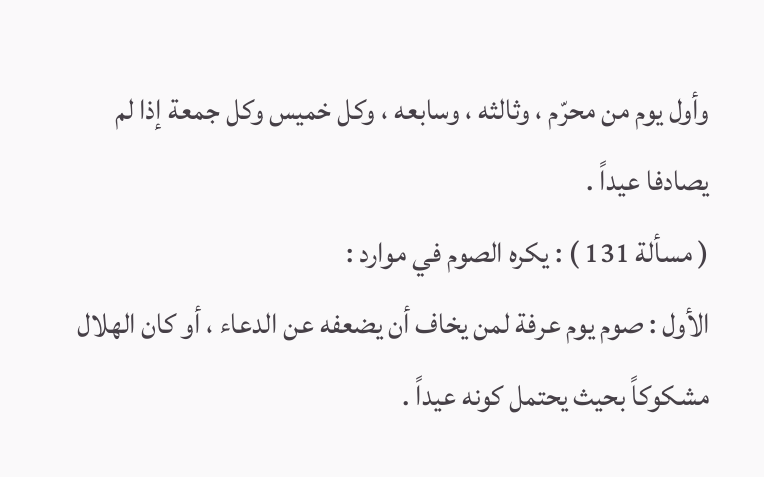وأول يوم من محرّم ، وثالثه ، وسابعه ، وكل خميس وكل جمعة إذا لم يصادفا عيداً .
( مسألة 131 ) : يكره الصوم في موارد :
الأول : صوم يوم عرفة لمن يخاف أن يضعفه عن الدعاء ، أو كان الهلال مشكوكاً بحيث يحتمل كونه عيداً .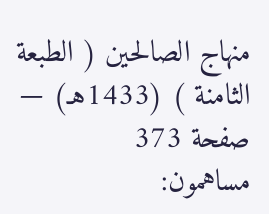منهاج الصالحين ( الطبعة الثامنة ) (1433هـ) — صفحة 373
مساهمون: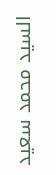السيد محمد سعيد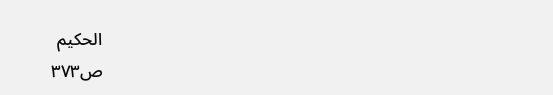الحكيم
ص٣٧٣